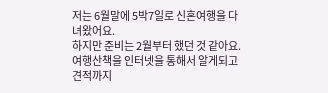저는 6월말에 5박7일로 신혼여행을 다녀왔어요.
하지만 준비는 2월부터 했던 것 같아요. 여행산책을 인터넷을 통해서 알게되고 견적까지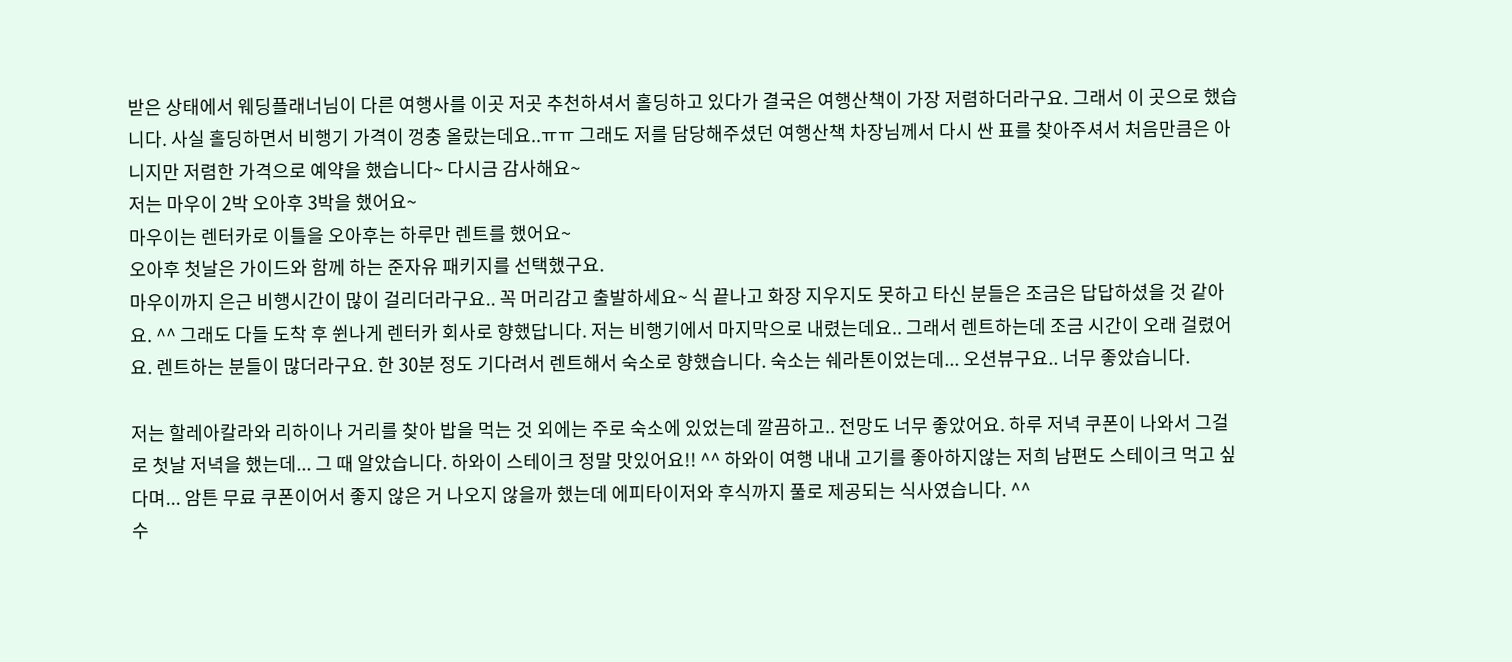받은 상태에서 웨딩플래너님이 다른 여행사를 이곳 저곳 추천하셔서 홀딩하고 있다가 결국은 여행산책이 가장 저렴하더라구요. 그래서 이 곳으로 했습니다. 사실 홀딩하면서 비행기 가격이 껑충 올랐는데요..ㅠㅠ 그래도 저를 담당해주셨던 여행산책 차장님께서 다시 싼 표를 찾아주셔서 처음만큼은 아니지만 저렴한 가격으로 예약을 했습니다~ 다시금 감사해요~
저는 마우이 2박 오아후 3박을 했어요~
마우이는 렌터카로 이틀을 오아후는 하루만 렌트를 했어요~
오아후 첫날은 가이드와 함께 하는 준자유 패키지를 선택했구요.
마우이까지 은근 비행시간이 많이 걸리더라구요.. 꼭 머리감고 출발하세요~ 식 끝나고 화장 지우지도 못하고 타신 분들은 조금은 답답하셨을 것 같아요. ^^ 그래도 다들 도착 후 쒼나게 렌터카 회사로 향했답니다. 저는 비행기에서 마지막으로 내렸는데요.. 그래서 렌트하는데 조금 시간이 오래 걸렸어요. 렌트하는 분들이 많더라구요. 한 30분 정도 기다려서 렌트해서 숙소로 향했습니다. 숙소는 쉐라톤이었는데... 오션뷰구요.. 너무 좋았습니다.

저는 할레아칼라와 리하이나 거리를 찾아 밥을 먹는 것 외에는 주로 숙소에 있었는데 깔끔하고.. 전망도 너무 좋았어요. 하루 저녁 쿠폰이 나와서 그걸로 첫날 저녁을 했는데... 그 때 알았습니다. 하와이 스테이크 정말 맛있어요!! ^^ 하와이 여행 내내 고기를 좋아하지않는 저희 남편도 스테이크 먹고 싶다며... 암튼 무료 쿠폰이어서 좋지 않은 거 나오지 않을까 했는데 에피타이저와 후식까지 풀로 제공되는 식사였습니다. ^^
수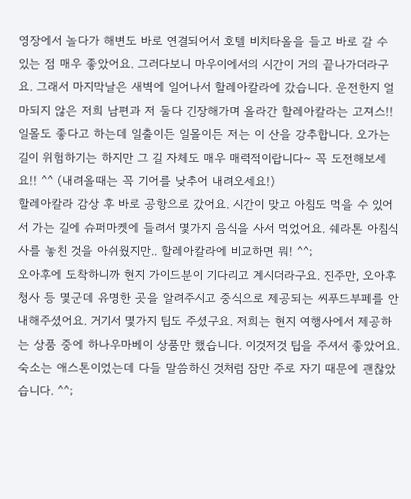영장에서 놀다가 해변도 바로 연결되어서 호텔 비치타올을 들고 바로 갈 수 있는 점 매우 좋았어요. 그러다보니 마우이에서의 시간이 거의 끝나가더라구요. 그래서 마지막날은 새벽에 일어나서 할레아칼라에 갔습니다. 운전한지 얼마되지 않은 저희 남편과 저 둘다 긴장해가며 올라간 할레아칼라는 고져스!! 일몰도 좋다고 하는데 일출이든 일몰이든 저는 이 산을 강추합니다. 오가는 길이 위험하기는 하지만 그 길 자체도 매우 매력적이랍니다~ 꼭 도전해보세요!! ^^ (내려올때는 꼭 기어를 낮추어 내려오세요!)
할레아칼라 감상 후 바로 공항으로 갔어요. 시간이 맞고 아침도 먹을 수 있어서 가는 길에 슈퍼마켓에 들려서 몇가지 음식을 사서 먹었어요. 쉐라톤 아침식사를 놓친 것을 아쉬웠지만.. 할레아칼라에 비교하면 뭐! ^^;
오아후에 도착하니까 현지 가이드분이 기다리고 계시더라구요. 진주만, 오아후 청사 등 몇군데 유명한 곳을 알려주시고 중식으로 제공되는 씨푸드부페를 안내해주셨어요. 거기서 몇가지 팁도 주셨구요. 저희는 현지 여행사에서 제공하는 상품 중에 하나우마베이 상품만 했습니다. 이것저것 팁을 주셔서 좋았어요. 숙소는 애스톤이었는데 다들 말씀하신 것처럼 잠만 주로 자기 때문에 괜찮았습니다. ^^;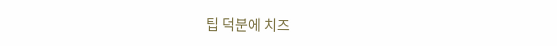팁 덕분에 치즈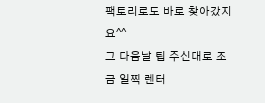팩토리로도 바로 찾아갔지요^^
그 다음날 팁 주신대로 조금 일찍 렌터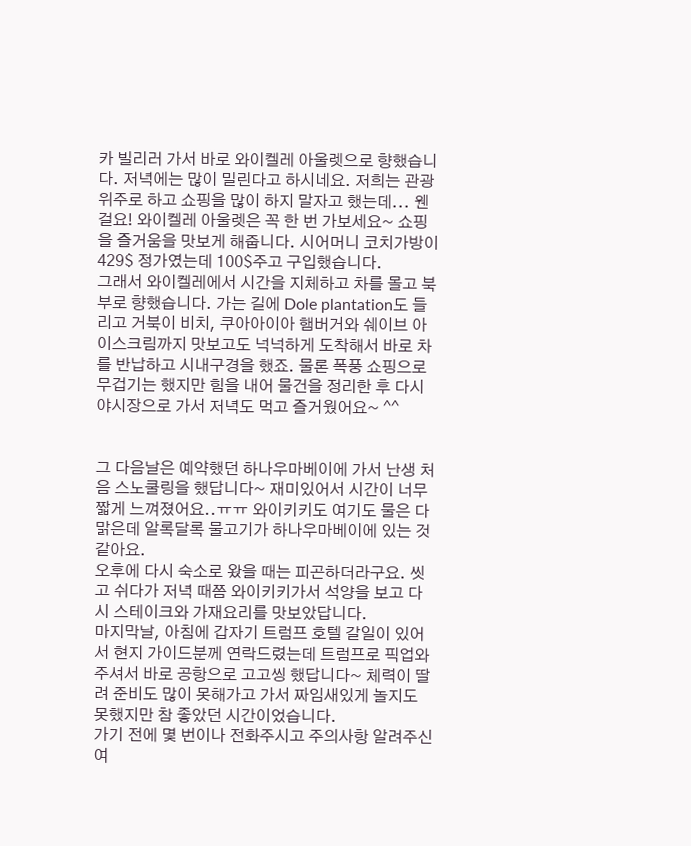카 빌리러 가서 바로 와이켈레 아울렛으로 향했습니다. 저녁에는 많이 밀린다고 하시네요. 저희는 관광 위주로 하고 쇼핑을 많이 하지 말자고 했는데... 웬걸요! 와이켈레 아울렛은 꼭 한 번 가보세요~ 쇼핑을 즐거움을 맛보게 해줍니다. 시어머니 코치가방이 429$ 정가였는데 100$주고 구입했습니다.
그래서 와이켈레에서 시간을 지체하고 차를 몰고 북부로 향했습니다. 가는 길에 Dole plantation도 들리고 거북이 비치, 쿠아아이아 햄버거와 쉐이브 아이스크림까지 맛보고도 넉넉하게 도착해서 바로 차를 반납하고 시내구경을 했죠. 물론 폭풍 쇼핑으로 무겁기는 했지만 힘을 내어 물건을 정리한 후 다시 야시장으로 가서 저녁도 먹고 즐거웠어요~ ^^


그 다음날은 예약했던 하나우마베이에 가서 난생 처음 스노쿨링을 했답니다~ 재미있어서 시간이 너무 짧게 느껴졌어요..ㅠㅠ 와이키키도 여기도 물은 다 맑은데 알록달록 물고기가 하나우마베이에 있는 것 같아요.
오후에 다시 숙소로 왔을 때는 피곤하더라구요. 씻고 쉬다가 저녁 때쯤 와이키키가서 석양을 보고 다시 스테이크와 가재요리를 맛보았답니다.
마지막날, 아침에 갑자기 트럼프 호텔 갈일이 있어서 현지 가이드분께 연락드렸는데 트럼프로 픽업와주셔서 바로 공항으로 고고씽 했답니다~ 체력이 딸려 준비도 많이 못해가고 가서 짜임새있게 놀지도 못했지만 참 좋았던 시간이었습니다.
가기 전에 몇 번이나 전화주시고 주의사항 알려주신 여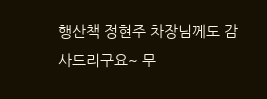행산책 정현주 차장님께도 감사드리구요~ 무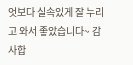엇보다 실속있게 잘 누리고 와서 좋았습니다~ 감사합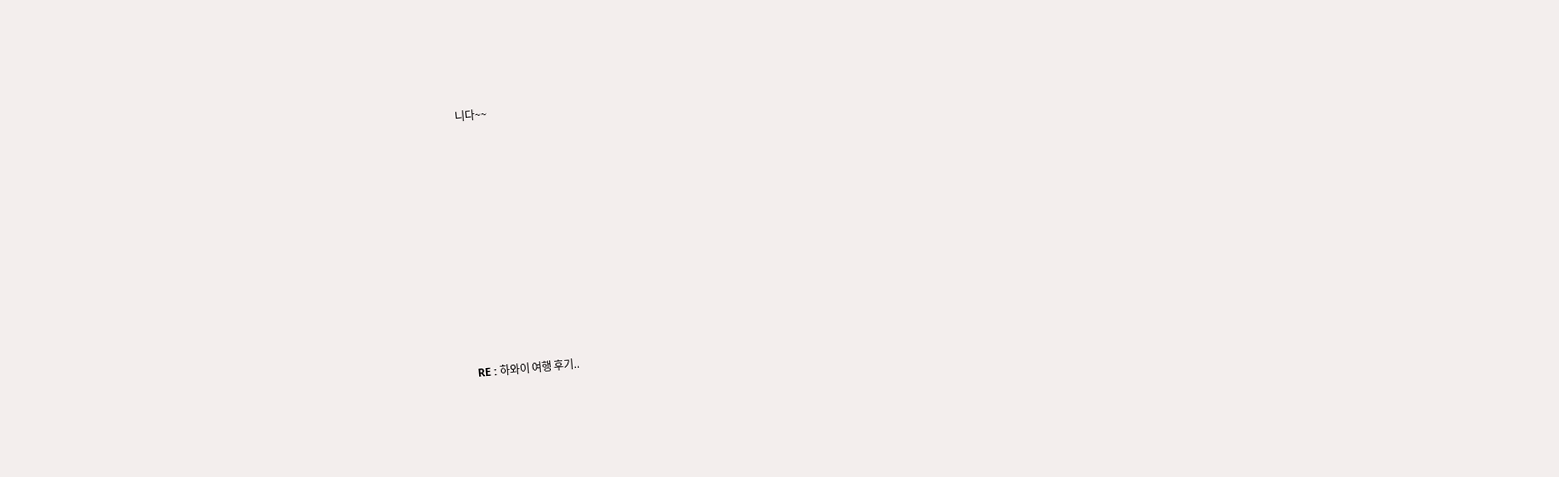니다~~














RE : 하와이 여행 후기..